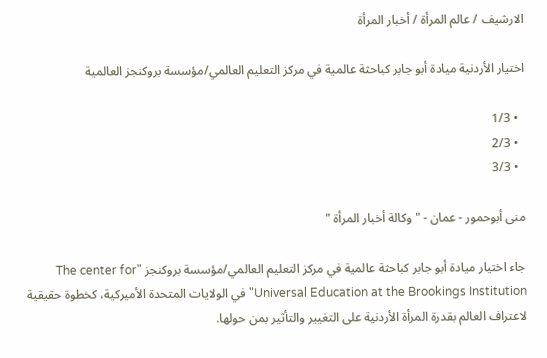الارشيف / عالم المرأة / أخبار المرأة

اختيار الأردنية ميادة أبو جابر كباحثة عالمية في مركز التعليم العالمي/مؤسسة بروكنجز العالمية

  • 1/3
  • 2/3
  • 3/3

منى أبوحمور - عمان - " وكالة أخبار المرأة "

جاء اختيار ميادة أبو جابر كباحثة عالمية في مركز التعليم العالمي/مؤسسة بروكنجز "The center for Universal Education at the Brookings Institution" في الولايات المتحدة الأميركية، كخطوة حقيقية لاعتراف العالم بقدرة المرأة الأردنية على التغيير والتأثير بمن حولها.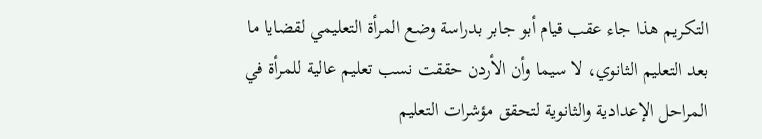التكريم هذا جاء عقب قيام أبو جابر بدراسة وضع المرأة التعليمي لقضايا ما بعد التعليم الثانوي، لا سيما وأن الأردن حققت نسب تعليم عالية للمرأة في المراحل الإعدادية والثانوية لتحقق مؤشرات التعليم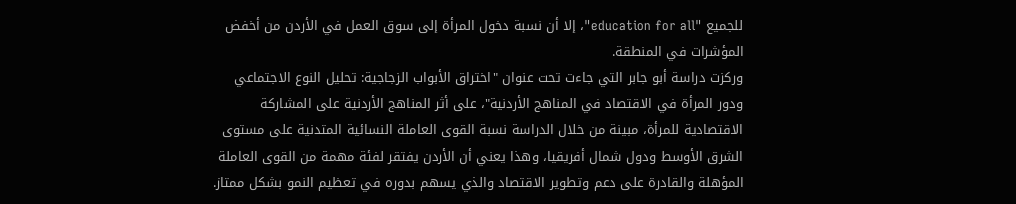للجميع "education for all"، إلا أن نسبة دخول المرأة إلى سوق العمل في الأردن من أخفض المؤشرات في المنطقة.
وركزت دراسة أبو جابر التي جاءت تحت عنوان "اختراق الأبواب الزجاجية: تحليل النوع الاجتماعي ودور المرأة في الاقتصاد في المناهج الأردنية"، على أثر المناهج الأردنية على المشاركة الاقتصادية للمرأة، مبينة من خلال الدراسة نسبة القوى العاملة النسائية المتدنية على مستوى الشرق الأوسط ودول شمال أفريقيا، وهذا يعني أن الأردن يفتقر لفئة مهمة من القوى العاملة المؤهلة والقادرة على دعم وتطوير الاقتصاد والذي يسهم بدوره في تعظيم النمو بشكل ممتاز.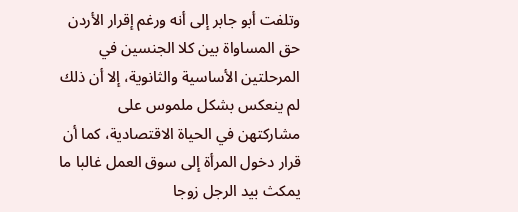وتلفت أبو جابر إلى أنه ورغم إقرار الأردن حق المساواة بين كلا الجنسين في المرحلتين الأساسية والثانوية، إلا أن ذلك لم ينعكس بشكل ملموس على مشاركتهن في الحياة الاقتصادية، كما أن قرار دخول المرأة إلى سوق العمل غالبا ما يمكث بيد الرجل زوجا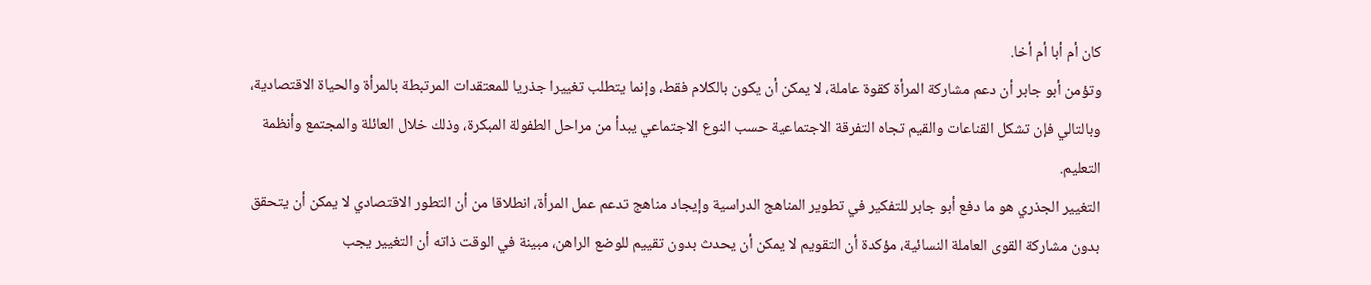كان أم أبا أم أخا.
وتؤمن أبو جابر أن دعم مشاركة المرأة كقوة عاملة، لا يمكن أن يكون بالكلام فقط، وإنما يتطلب تغييرا جذريا للمعتقدات المرتبطة بالمرأة والحياة الاقتصادية، وبالتالي فإن تشكل القناعات والقيم تجاه التفرقة الاجتماعية حسب النوع الاجتماعي يبدأ من مراحل الطفولة المبكرة، وذلك خلال العائلة والمجتمع وأنظمة التعليم.
التغيير الجذري هو ما دفع أبو جابر للتفكير في تطوير المناهج الدراسية وإيجاد مناهج تدعم عمل المرأة، انطلاقا من أن التطور الاقتصادي لا يمكن أن يتحقق بدون مشاركة القوى العاملة النسائية، مؤكدة أن التقويم لا يمكن أن يحدث بدون تقييم للوضع الراهن، مبينة في الوقت ذاته أن التغيير يجب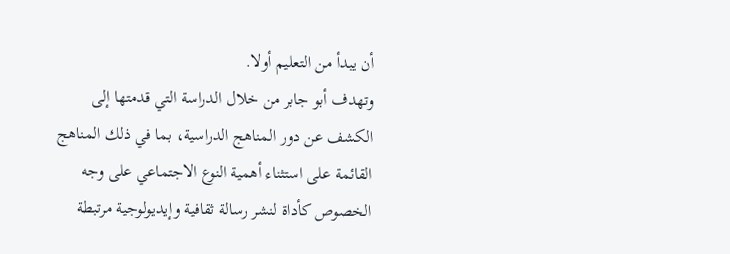أن يبدأ من التعليم أولا.
وتهدف أبو جابر من خلال الدراسة التي قدمتها إلى الكشف عن دور المناهج الدراسية، بما في ذلك المناهج القائمة على استثناء أهمية النوع الاجتماعي على وجه الخصوص كأداة لنشر رسالة ثقافية وإيديولوجية مرتبطة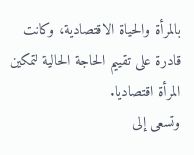بالمرأة والحياة الاقتصادية، وكانت قادرة على تقييم الحاجة الحالية لتمكين المرأة اقتصاديا.
وتسعى إلى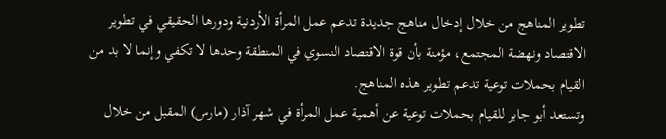تطوير المناهج من خلال إدخال مناهج جديدة تدعم عمل المرأة الأردنية ودورها الحقيقي في تطوير الاقتصاد ونهضة المجتمع، مؤمنة بأن قوة الاقتصاد النسوي في المنطقة وحدها لا تكفي وإنما لا بد من القيام بحملات توعية تدعم تطوير هذه المناهج.
وتستعد أبو جابر للقيام بحملات توعية عن أهمية عمل المرأة في شهر آذار (مارس) المقبل من خلال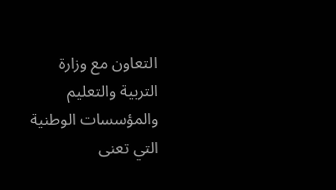التعاون مع وزارة التربية والتعليم والمؤسسات الوطنية التي تعنى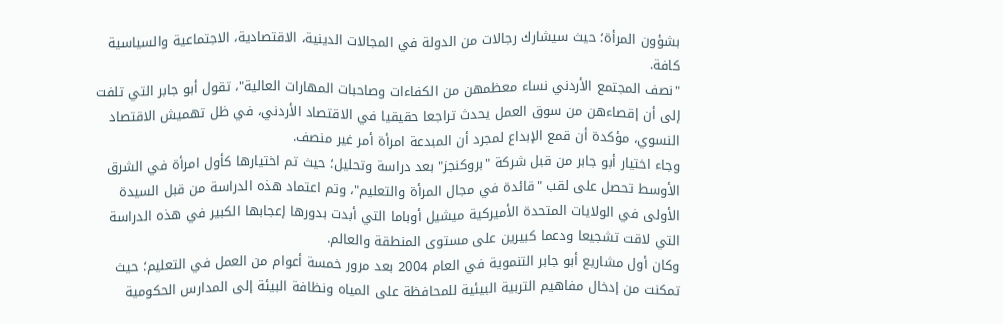بشؤون المرأة؛ حيث سيشارك رجالات من الدولة في المجالات الدينية، الاقتصادية، الاجتماعية والسياسية كافة.
"نصف المجتمع الأردني نساء معظمهن من الكفاءات وصاحبات المهارات العالية"، تقول أبو جابر التي تلفت إلى أن إقصاءهن من سوق العمل يحدث تراجعا حقيقيا في الاقتصاد الأردني، في ظل تهميش الاقتصاد النسوي، مؤكدة أن قمع الإبداع لمجرد أن المبدعة امرأة أمر غير منصف.
وجاء اختيار أبو جابر من قبل شركة "بروكنجز" بعد دراسة وتحليل؛ حيث تم اختيارها كأول امرأة في الشرق الأوسط تحصل على لقب "قائدة في مجال المرأة والتعليم"، وتم اعتماد هذه الدراسة من قبل السيدة الأولى في الولايات المتحدة الأميركية ميشيل أوباما التي أبدت بدورها إعجابها الكبير في هذه الدراسة التي لاقت تشجيعا ودعما كبيرين على مستوى المنطقة والعالم.
وكان أول مشاريع أبو جابر التنموية في العام 2004 بعد مرور خمسة أعوام من العمل في التعليم؛ حيث تمكنت من إدخال مفاهيم التربية البيئية للمحافظة على المياه ونظافة البيئة إلى المدارس الحكومية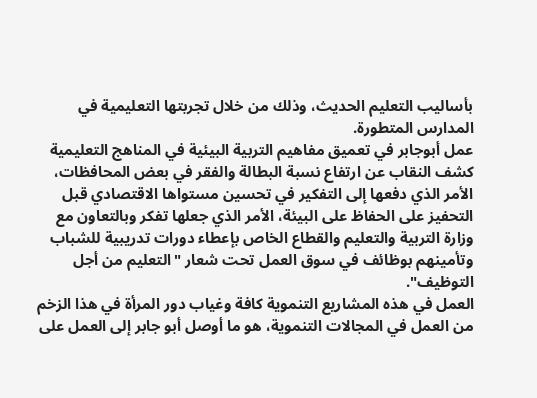بأساليب التعليم الحديث، وذلك من خلال تجربتها التعليمية في المدارس المتطورة.
عمل أبوجابر في تعميق مفاهيم التربية البيئية في المناهج التعليمية كشف النقاب عن ارتفاع نسبة البطالة والفقر في بعض المحافظات، الأمر الذي دفعها إلى التفكير في تحسين مستواها الاقتصادي قبل التحفيز على الحفاظ على البيئة، الأمر الذي جعلها تفكر وبالتعاون مع وزارة التربية والتعليم والقطاع الخاص بإعطاء دورات تدريبية للشباب وتأمينهم بوظائف في سوق العمل تحت شعار "التعليم من أجل التوظيف".
العمل في هذه المشاريع التنموية كافة وغياب دور المرأة في هذا الزخم من العمل في المجالات التنموية، هو ما أوصل أبو جابر إلى العمل على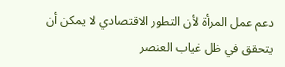دعم عمل المرأة لأن التطور الاقتصادي لا يمكن أن يتحقق في ظل غياب العنصر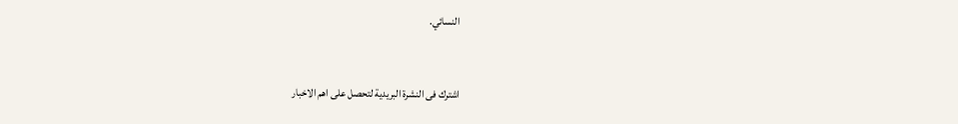النسائي.


اشترك فى النشرة البريدية لتحصل على اهم الاخبار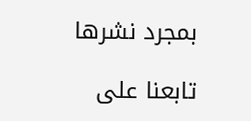بمجرد نشرها

تابعنا على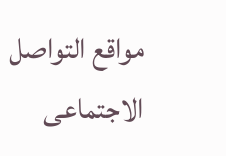مواقع التواصل الاجتماعى